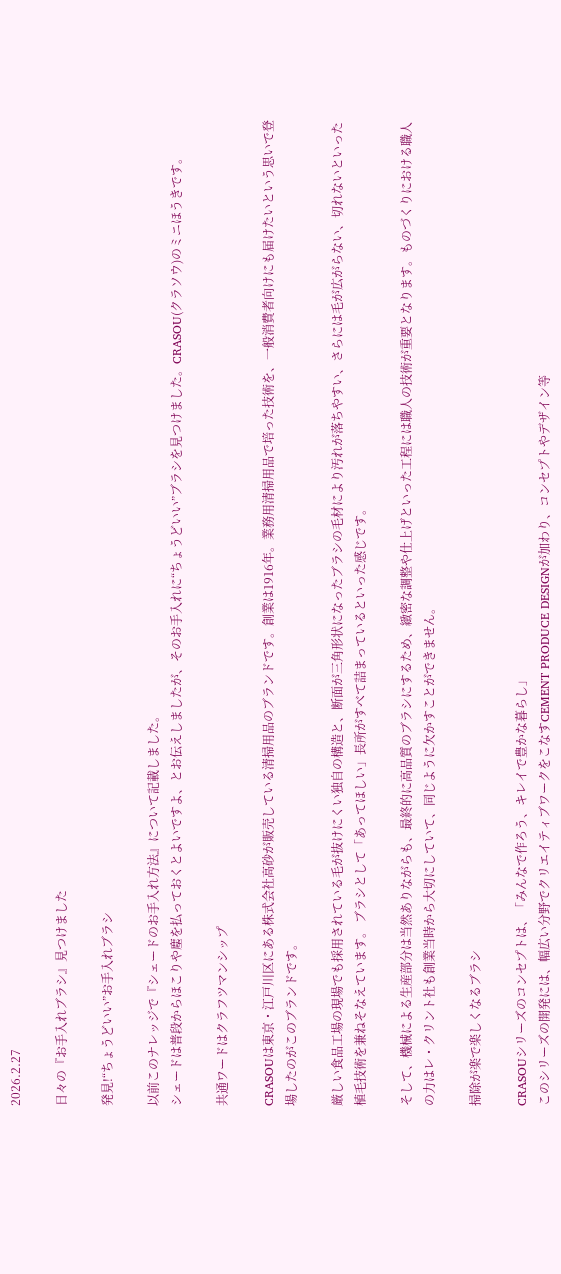2026.2.27

日々の『お手入れブラシ』見つけました

発見!“ちょうどいい”お手入れブラシ

以前このナレッジで『シェードのお手入れ方法』について記載しました。
シェードは普段からほこりや塵を払っておくとよいですよ、とお伝えしましたが、そのお手入れに“ちょうどいい”ブラシを見つけました。CRASOU(クラソウ)のミニほうきです。

共通ワードはクラフツマンシップ

CRASOUは東京・江戸川区にある株式会社高砂が販売している清掃用品のブランドです。創業は1916年。業務用清掃用品で培った技術を、一般消費者向けにも届けたいという思いで登場したのがこのブランドです。

厳しい食品工場の現場でも採用されている毛が抜けにくい独自の構造と、断面が三角形状になったブラシの毛材により汚れが落ちやすい、さらには毛が広がらない、切れないといった植毛技術を兼ねそなえています。 ブラシとして「あってほしい」長所がすべて詰まっているといった感じです。

そして、機械による生産部分は当然ありながらも、最終的に高品質のブラシにするため、緻密な調整や仕上げといった工程には職人の技術が重要となります。ものづくりにおける職人の力はレ・クリント社も創業当時から大切にしていて、同じように欠かすことができません。

掃除が楽で楽しくなるブラシ

CRASOUシリーズのコンセプトは、「みんなで作ろう、キレイで豊かな暮らし」
このシリーズの開発には、幅広い分野でクリエイティブワークをこなすCEMENT PRODUCE DESIGNが加わり、コンセプトやデザイン等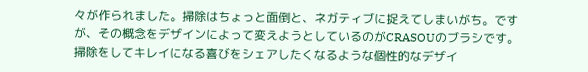々が作られました。掃除はちょっと面倒と、ネガティブに捉えてしまいがち。ですが、その概念をデザインによって変えようとしているのがCRASOUのブラシです。掃除をしてキレイになる喜びをシェアしたくなるような個性的なデザイ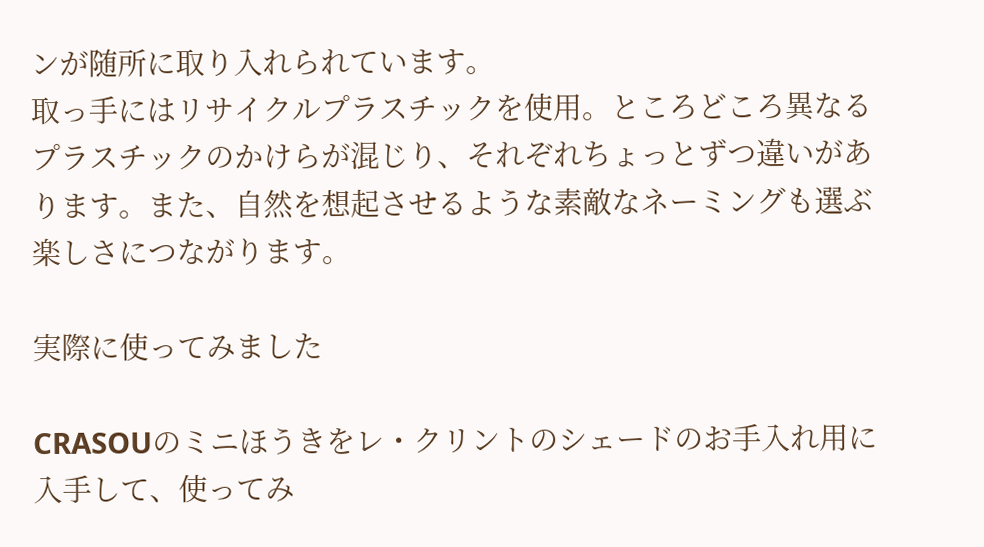ンが随所に取り入れられています。
取っ手にはリサイクルプラスチックを使用。ところどころ異なるプラスチックのかけらが混じり、それぞれちょっとずつ違いがあります。また、自然を想起させるような素敵なネーミングも選ぶ楽しさにつながります。

実際に使ってみました

CRASOUのミニほうきをレ・クリントのシェードのお手入れ用に入手して、使ってみ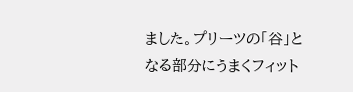ました。プリーツの「谷」となる部分にうまくフィット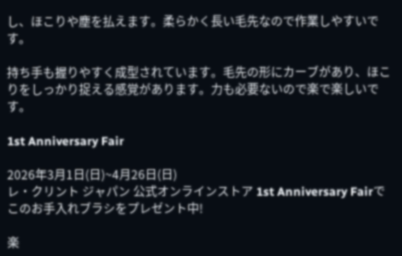し、ほこりや塵を払えます。柔らかく長い毛先なので作業しやすいです。

持ち手も握りやすく成型されています。毛先の形にカーブがあり、ほこりをしっかり捉える感覚があります。力も必要ないので楽で楽しいです。

1st Anniversary Fair

2026年3月1日(日)~4月26日(日)
レ・クリント ジャパン 公式オンラインストア 1st Anniversary Fairでこのお手入れブラシをプレゼント中!

楽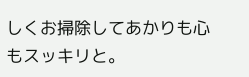しくお掃除してあかりも心もスッキリと。